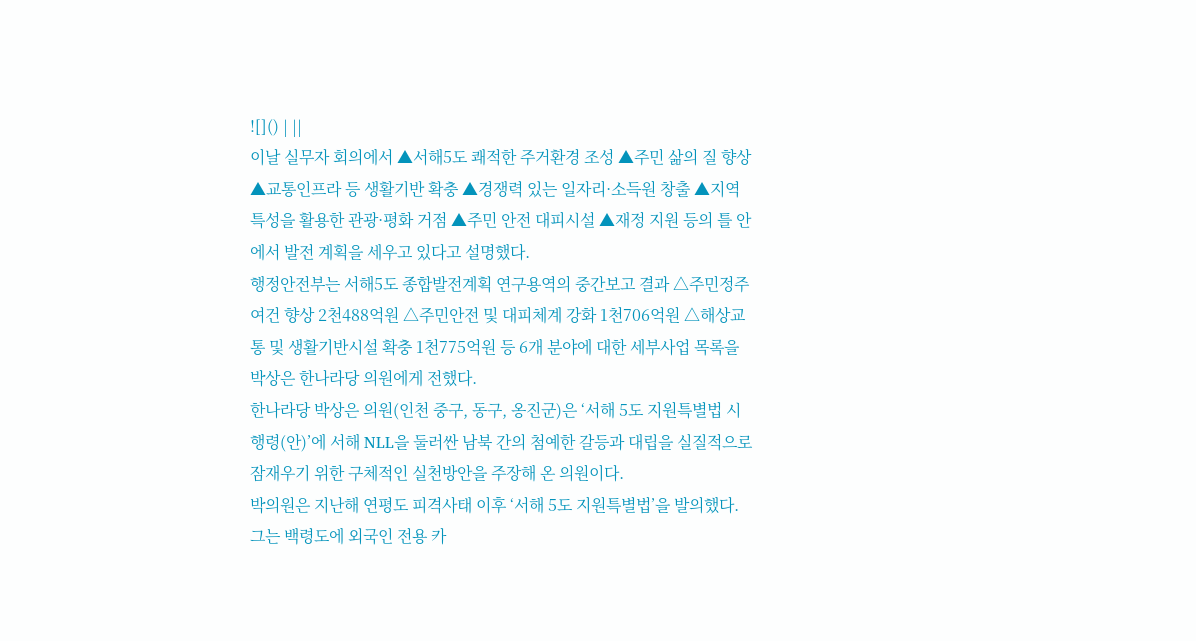![]() | ||
이날 실무자 회의에서 ▲서해5도 쾌적한 주거환경 조성 ▲주민 삶의 질 향상 ▲교통인프라 등 생활기반 확충 ▲경쟁력 있는 일자리·소득원 창출 ▲지역 특성을 활용한 관광·평화 거점 ▲주민 안전 대피시설 ▲재정 지원 등의 틀 안에서 발전 계획을 세우고 있다고 설명했다.
행정안전부는 서해5도 종합발전계획 연구용역의 중간보고 결과 △주민정주여건 향상 2천488억원 △주민안전 및 대피체계 강화 1천706억원 △해상교통 및 생활기반시설 확충 1천775억원 등 6개 분야에 대한 세부사업 목록을 박상은 한나라당 의원에게 전했다.
한나라당 박상은 의원(인천 중구, 동구, 옹진군)은 ‘서해 5도 지원특별법 시행령(안)’에 서해 NLL을 둘러싼 남북 간의 첨예한 갈등과 대립을 실질적으로 잠재우기 위한 구체적인 실천방안을 주장해 온 의원이다.
박의원은 지난해 연평도 피격사태 이후 ‘서해 5도 지원특별법’을 발의했다. 그는 백령도에 외국인 전용 카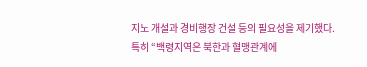지노 개설과 경비행장 건설 등의 필요성을 제기했다.
특히 “백령지역은 북한과 혈맹관계에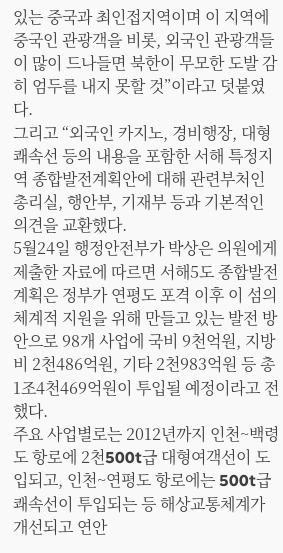있는 중국과 최인접지역이며 이 지역에 중국인 관광객을 비롯, 외국인 관광객들이 많이 드나들면 북한이 무모한 도발 감히 엄두를 내지 못할 것”이라고 덧붙였다.
그리고 “외국인 카지노, 경비행장, 대형쾌속선 등의 내용을 포함한 서해 특정지역 종합발전계획안에 대해 관련부처인 총리실, 행안부, 기재부 등과 기본적인 의견을 교환했다.
5월24일 행정안전부가 박상은 의원에게 제출한 자료에 따르면 서해5도 종합발전계획은 정부가 연평도 포격 이후 이 섬의 체계적 지원을 위해 만들고 있는 발전 방안으로 98개 사업에 국비 9천억원, 지방비 2천486억원, 기타 2천983억원 등 총 1조4천469억원이 투입될 예정이라고 전했다.
주요 사업별로는 2012년까지 인천~백령도 항로에 2천500t급 대형여객선이 도입되고, 인천~연평도 항로에는 500t급 쾌속선이 투입되는 등 해상교통체계가 개선되고 연안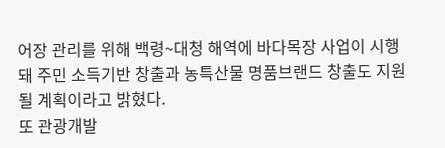어장 관리를 위해 백령~대청 해역에 바다목장 사업이 시행돼 주민 소득기반 창출과 농특산물 명품브랜드 창출도 지원될 계획이라고 밝혔다.
또 관광개발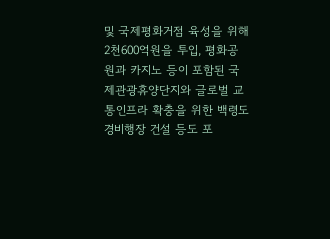및 국제평화거점 육성을 위해 2천600억원을 투입, 평화공원과 카지노 등이 포함된 국제관광휴양단지와 글로벌 교통인프라 확충을 위한 백령도 경비행장 건설 등도 포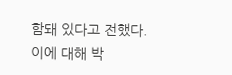함돼 있다고 전했다.
이에 대해 박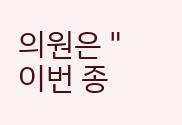의원은 "이번 종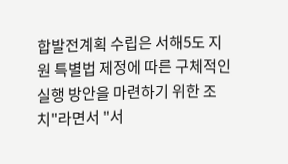합발전계획 수립은 서해5도 지원 특별법 제정에 따른 구체적인 실행 방안을 마련하기 위한 조치"라면서 "서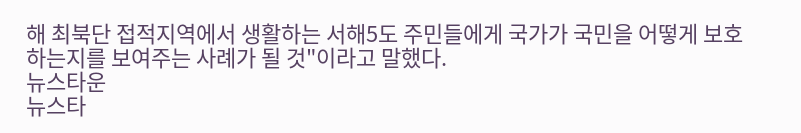해 최북단 접적지역에서 생활하는 서해5도 주민들에게 국가가 국민을 어떻게 보호하는지를 보여주는 사례가 될 것"이라고 말했다.
뉴스타운
뉴스타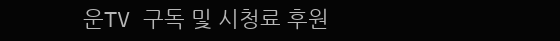운TV 구독 및 시청료 후원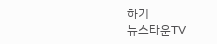하기
뉴스타운TV